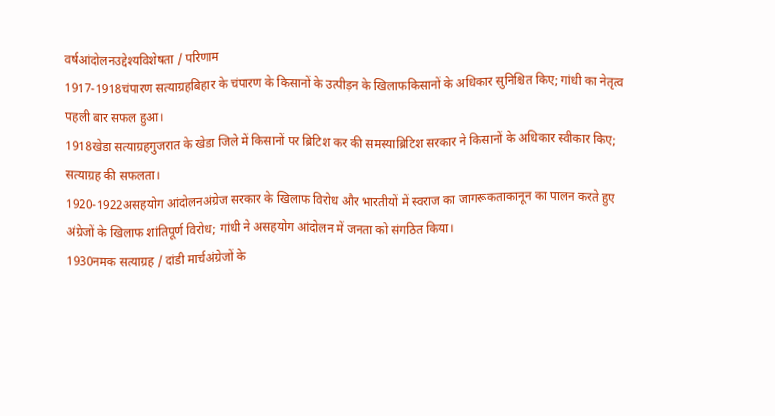वर्षआंदोलनउद्देश्यविशेषता / परिणाम
1917-1918चंपारण सत्याग्रहबिहार के चंपारण के किसानों के उत्पीड़न के खिलाफकिसानों के अधिकार सुनिश्चित किए; गांधी का नेतृत्व पहली बार सफल हुआ।
1918खेडा सत्याग्रहगुजरात के खेडा जिले में किसानों पर ब्रिटिश कर की समस्याब्रिटिश सरकार ने किसानों के अधिकार स्वीकार किए; सत्याग्रह की सफलता।
1920-1922असहयोग आंदोलनअंग्रेज सरकार के खिलाफ विरोध और भारतीयों में स्वराज का जागरूकताकानून का पालन करते हुए अंग्रेजों के खिलाफ शांतिपूर्ण विरोध; गांधी ने असहयोग आंदोलन में जनता को संगठित किया।
1930नमक सत्याग्रह / दांडी मार्चअंग्रेजों के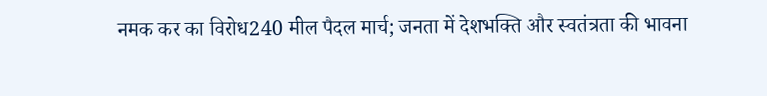नमक कर का विरोध240 मील पैदल मार्च; जनता में देशभक्ति और स्वतंत्रता की भावना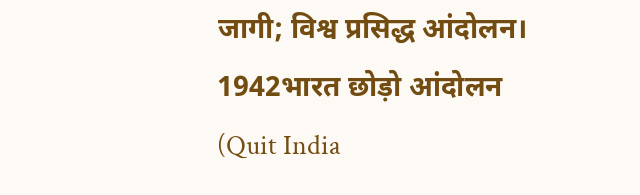जागी; विश्व प्रसिद्ध आंदोलन।
1942भारत छोड़ो आंदोलन (Quit India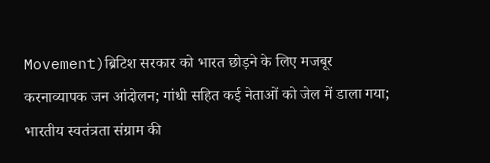Movement)ब्रिटिश सरकार को भारत छोड़ने के लिए मजबूर करनाव्यापक जन आंदोलन; गांधी सहित कई नेताओं को जेल में डाला गया; भारतीय स्वतंत्रता संग्राम की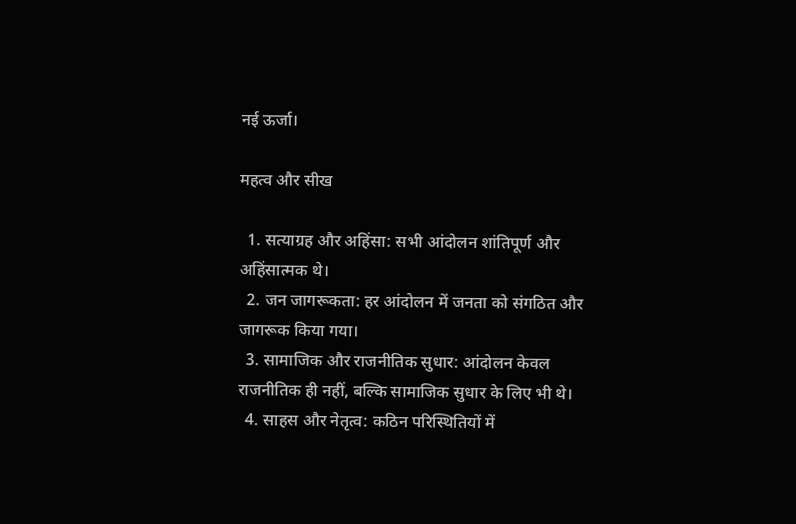नई ऊर्जा।

महत्व और सीख

  1. सत्याग्रह और अहिंसा: सभी आंदोलन शांतिपूर्ण और अहिंसात्मक थे।
  2. जन जागरूकता: हर आंदोलन में जनता को संगठित और जागरूक किया गया।
  3. सामाजिक और राजनीतिक सुधार: आंदोलन केवल राजनीतिक ही नहीं, बल्कि सामाजिक सुधार के लिए भी थे।
  4. साहस और नेतृत्व: कठिन परिस्थितियों में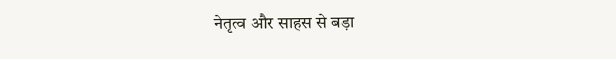नेतृत्व और साहस से बड़ा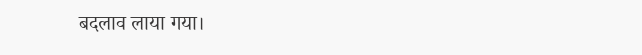बदलाव लाया गया।